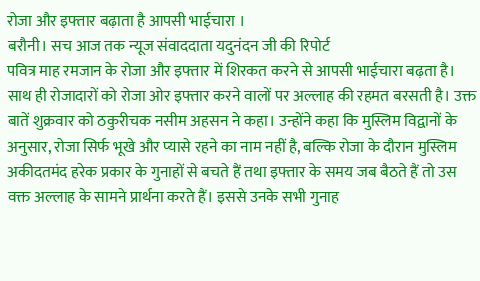रोजा और इफ्तार बढ़ाता है आपसी भाईचारा ।
बरौनी। सच आज तक न्यूज संवाददाता यदुनंदन जी की रिपोर्ट
पवित्र माह रमजान के रोजा और इफ्तार में शिरकत करने से आपसी भाईचारा बढ़ता है। साथ ही रोजादारों को रोजा ओर इफ्तार करने वालों पर अल्लाह की रहमत बरसती है। उक्त बातें शुक्रवार को ठकुरीचक नसीम अहसन ने कहा। उन्होंने कहा कि मुस्लिम विद्वानों के अनुसार, रोजा सिर्फ भूखे और प्यासे रहने का नाम नहीं है, बल्कि रोजा के दौरान मुस्लिम अकीदतमंद हरेक प्रकार के गुनाहों से बचते हैं तथा इफ्तार के समय जब बैठते हैं तो उस वक्त अल्लाह के सामने प्रार्थना करते हैं। इससे उनके सभी गुनाह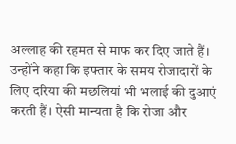अल्लाह की रहमत से माफ कर दिए जाते हैं। उन्होंने कहा कि इफ्तार के समय रोजादारों के लिए दरिया की मछलियां भी भलाई की दुआएं करती हैं। ऐसी मान्यता है कि रोजा और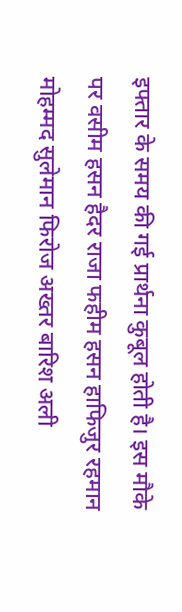इफ्तार के समय की गई प्रार्थना कुबूल होती है। इस मौके पर वसीम हसन हैदर राजा फहीम हसन हाफिजुर रहमान मोहम्मद सुलेमान फिरोज अख्तर बारिश अली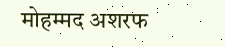मोहम्मद अशरफ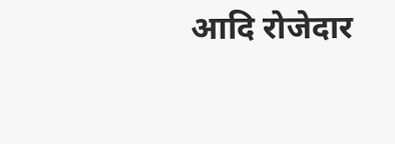आदि रोजेदार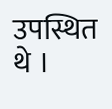उपस्थित थे ।